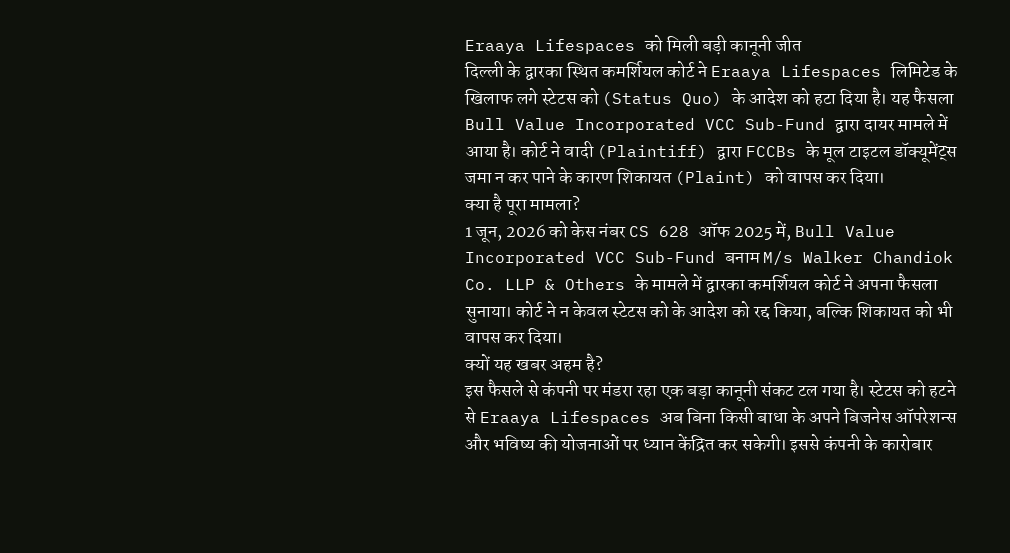Eraaya Lifespaces को मिली बड़ी कानूनी जीत
दिल्ली के द्वारका स्थित कमर्शियल कोर्ट ने Eraaya Lifespaces लिमिटेड के खिलाफ लगे स्टेटस को (Status Quo) के आदेश को हटा दिया है। यह फैसला Bull Value Incorporated VCC Sub-Fund द्वारा दायर मामले में आया है। कोर्ट ने वादी (Plaintiff) द्वारा FCCBs के मूल टाइटल डॉक्यूमेंट्स जमा न कर पाने के कारण शिकायत (Plaint) को वापस कर दिया।
क्या है पूरा मामला?
1 जून, 2026 को केस नंबर CS 628 ऑफ 2025 में, Bull Value Incorporated VCC Sub-Fund बनाम M/s Walker Chandiok Co. LLP & Others के मामले में द्वारका कमर्शियल कोर्ट ने अपना फैसला सुनाया। कोर्ट ने न केवल स्टेटस को के आदेश को रद्द किया, बल्कि शिकायत को भी वापस कर दिया।
क्यों यह खबर अहम है?
इस फैसले से कंपनी पर मंडरा रहा एक बड़ा कानूनी संकट टल गया है। स्टेटस को हटने से Eraaya Lifespaces अब बिना किसी बाधा के अपने बिजनेस ऑपरेशन्स और भविष्य की योजनाओं पर ध्यान केंद्रित कर सकेगी। इससे कंपनी के कारोबार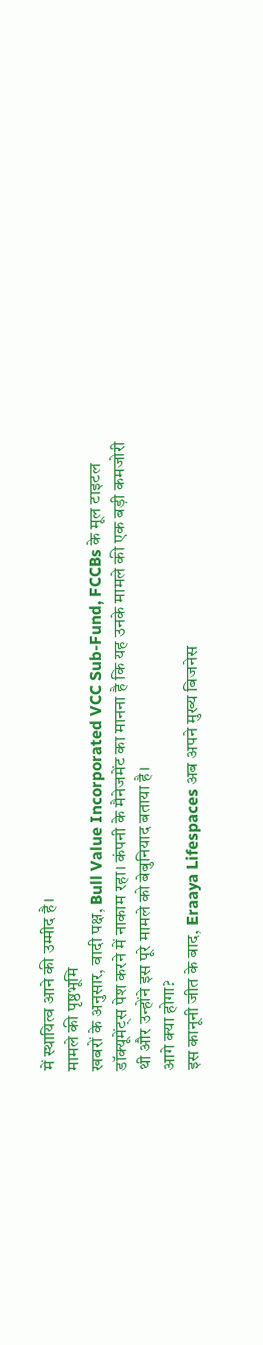में स्थायित्व आने की उम्मीद है।
मामले की पृष्ठभूमि
खबरों के अनुसार, वादी पक्ष, Bull Value Incorporated VCC Sub-Fund, FCCBs के मूल टाइटल डॉक्यूमेंट्स पेश करने में नाकाम रहा। कंपनी के मैनेजमेंट का मानना है कि यह उनके मामले की एक बड़ी कमजोरी थी और उन्होंने इस पूरे मामले को बेबुनियाद बताया है।
आगे क्या होगा?
इस कानूनी जीत के बाद, Eraaya Lifespaces अब अपने मुख्य बिजनेस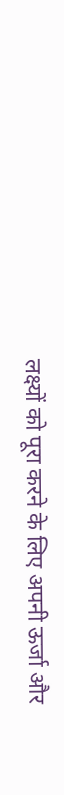लक्ष्यों को पूरा करने के लिए अपनी ऊर्जा और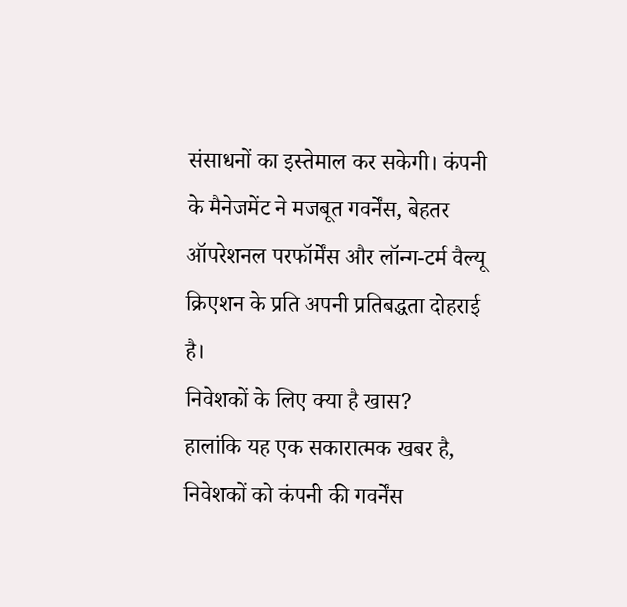संसाधनों का इस्तेमाल कर सकेगी। कंपनी के मैनेजमेंट ने मजबूत गवर्नेंस, बेहतर ऑपरेशनल परफॉर्मेंस और लॉन्ग-टर्म वैल्यू क्रिएशन के प्रति अपनी प्रतिबद्धता दोहराई है।
निवेशकों के लिए क्या है खास?
हालांकि यह एक सकारात्मक खबर है, निवेशकों को कंपनी की गवर्नेंस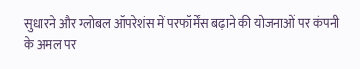सुधारने और ग्लोबल ऑपरेशंस में परफॉर्मेंस बढ़ाने की योजनाओं पर कंपनी के अमल पर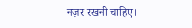नज़र रखनी चाहिए।